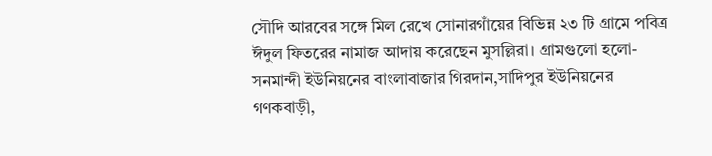সৌদি আরবের সঙ্গে মিল রেখে সোনারগাঁয়ের বিভিন্ন ২৩ টি গ্রামে পবিত্র ঈদুল ফিতরের নামাজ আদায় করেছেন মুসল্লিরা। গ্রামগুলো হলো-সনমান্দী ইউনিয়নের বাংলাবাজার গিরদান,সাদিপুর ইউনিয়নের গণকবাড়ী,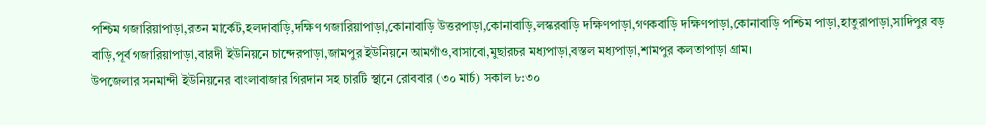পশ্চিম গজারিয়াপাড়া,রতন মার্কেট,হলদাবাড়ি,দক্ষিণ গজারিয়াপাড়া,কোনাবাড়ি উত্তরপাড়া,কোনাবাড়ি,লস্করবাড়ি দক্ষিণপাড়া,গণকবাড়ি দক্ষিণপাড়া,কোনাবাড়ি পশ্চিম পাড়া,হাতুরাপাড়া,সাদিপুর বড় বাড়ি,পূর্ব গজারিয়াপাড়া,বারদী ইউনিয়নে চান্দেরপাড়া,জামপুর ইউনিয়নে আমগাঁও,বাসাবো,মুছারচর মধ্যপাড়া,বস্তল মধ্যপাড়া,শামপুর কলতাপাড়া গ্রাম।
উপজেলার সনমান্দী ইউনিয়নের বাংলাবাজার গিরদান সহ চারটি স্থানে রোববার (৩০ মার্চ) সকাল ৮:৩০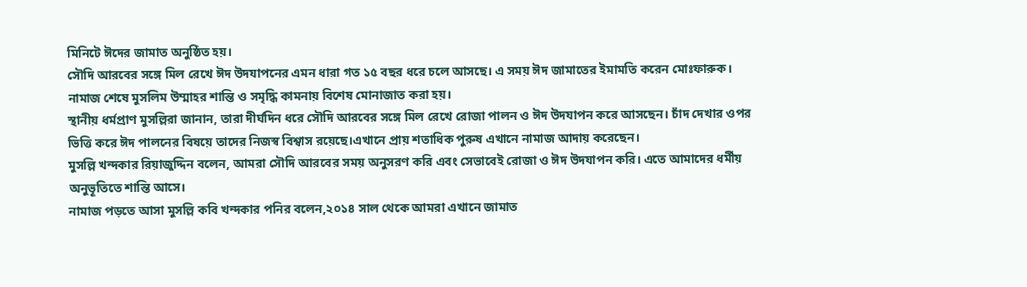মিনিটে ঈদের জামাত অনুষ্ঠিত হয়।
সৌদি আরবের সঙ্গে মিল রেখে ঈদ উদযাপনের এমন ধারা গত ১৫ বছর ধরে চলে আসছে। এ সময় ঈদ জামাতের ইমামতি করেন মোঃফারুক।
নামাজ শেষে মুসলিম উম্মাহর শান্তি ও সমৃদ্ধি কামনায় বিশেষ মোনাজাত করা হয়।
স্থানীয় ধর্মপ্রাণ মুসল্লিরা জানান, তারা দীর্ঘদিন ধরে সৌদি আরবের সঙ্গে মিল রেখে রোজা পালন ও ঈদ উদযাপন করে আসছেন। চাঁদ দেখার ওপর ভিত্তি করে ঈদ পালনের বিষয়ে তাদের নিজস্ব বিশ্বাস রয়েছে।এখানে প্রায় শতাধিক পুরুষ এখানে নামাজ আদায় করেছেন।
মুসল্লি খন্দকার রিয়াজুদ্দিন বলেন, আমরা সৌদি আরবের সময় অনুসরণ করি এবং সেভাবেই রোজা ও ঈদ উদযাপন করি। এতে আমাদের ধর্মীয় অনুভূতিতে শান্তি আসে।
নামাজ পড়তে আসা মুসল্লি কবি খন্দকার পনির বলেন,২০১৪ সাল থেকে আমরা এখানে জামাত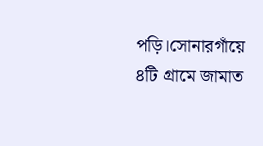পড়ি।সোনারগাঁয়ে ৪টি গ্রামে জামাত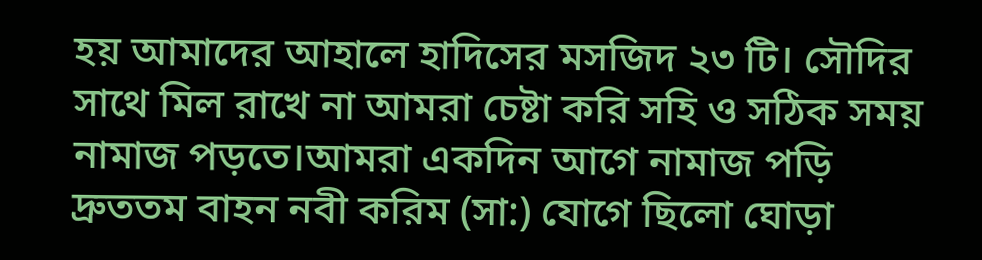হয় আমাদের আহালে হাদিসের মসজিদ ২৩ টি। সৌদির সাথে মিল রাখে না আমরা চেষ্টা করি সহি ও সঠিক সময় নামাজ পড়তে।আমরা একদিন আগে নামাজ পড়ি দ্রুততম বাহন নবী করিম (সা:) যোগে ছিলো ঘোড়া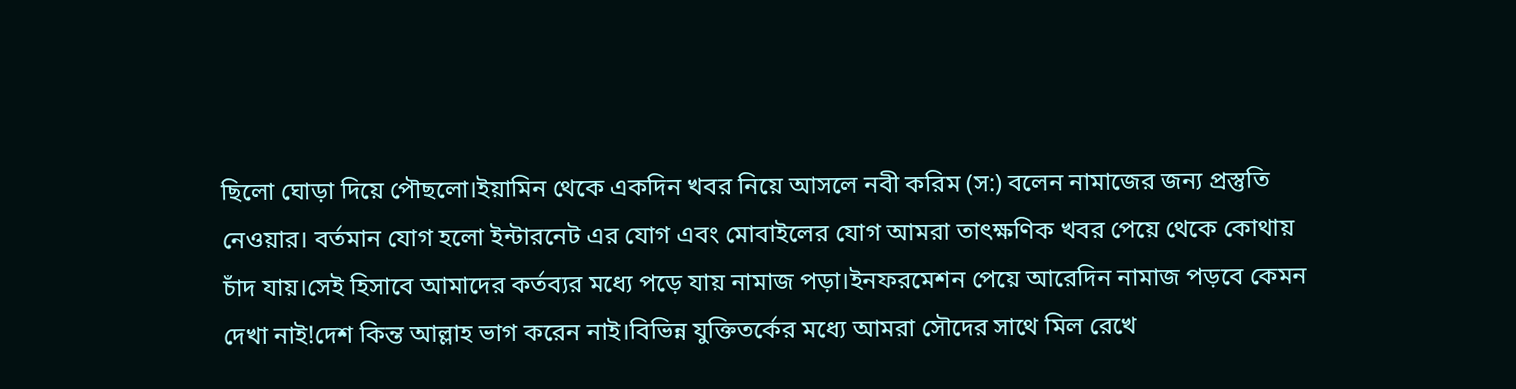ছিলো ঘোড়া দিয়ে পৌছলো।ইয়ামিন থেকে একদিন খবর নিয়ে আসলে নবী করিম (স:) বলেন নামাজের জন্য প্রস্তুতি নেওয়ার। বর্তমান যোগ হলো ইন্টারনেট এর যোগ এবং মোবাইলের যোগ আমরা তাৎক্ষণিক খবর পেয়ে থেকে কোথায় চাঁদ যায়।সেই হিসাবে আমাদের কর্তব্যর মধ্যে পড়ে যায় নামাজ পড়া।ইনফরমেশন পেয়ে আরেদিন নামাজ পড়বে কেমন দেখা নাই!দেশ কিন্ত আল্লাহ ভাগ করেন নাই।বিভিন্ন যুক্তিতর্কের মধ্যে আমরা সৌদের সাথে মিল রেখে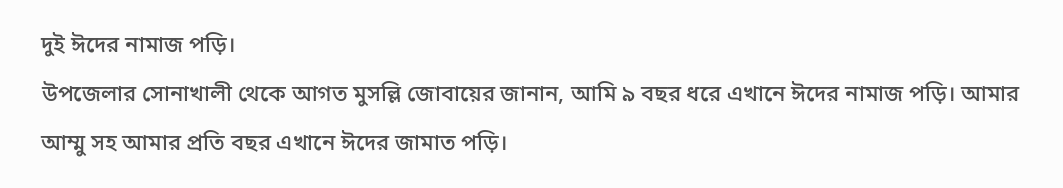দুই ঈদের নামাজ পড়ি।
উপজেলার সোনাখালী থেকে আগত মুসল্লি জোবায়ের জানান, আমি ৯ বছর ধরে এখানে ঈদের নামাজ পড়ি। আমার আম্মু সহ আমার প্রতি বছর এখানে ঈদের জামাত পড়ি।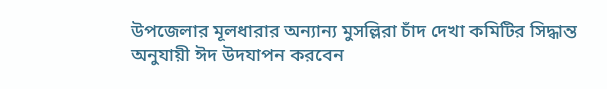উপজেলার মূলধারার অন্যান্য মুসল্লিরা চাঁদ দেখা কমিটির সিদ্ধান্ত অনুযায়ী ঈদ উদযাপন করবেন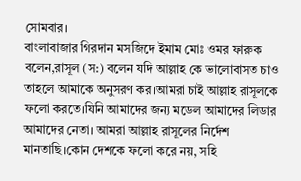সোমবার।
বাংলাবাজার গিরদান মসজিদে ইমাম মোঃ ওমর ফারুক বলেন,রাসূল (স:) বলেন যদি আল্লাহ কে ভালোবাসত চাও তাহলে আমাকে অনুসরণ কর।আমরা চাই আল্লাহ রাসূলকে ফলো করতে।যিনি আমাদের জন্য মডেল আমাদের লিডার আমাদের নেতা। আমরা আল্লাহ রাসূলের নির্দেশ মানতাছি।কোন দেশকে ফলো করে নয়, সহি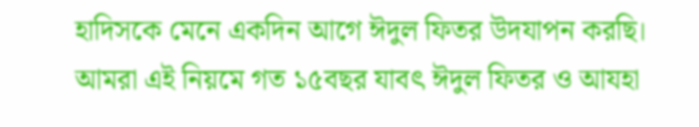হাদিসকে মেনে একদিন আগে ঈদুল ফিতর উদযাপন করছি। আমরা এই নিয়মে গত ১৫বছর যাবৎ ঈদুল ফিতর ও আযহা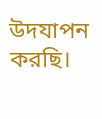উদযাপন করছি।